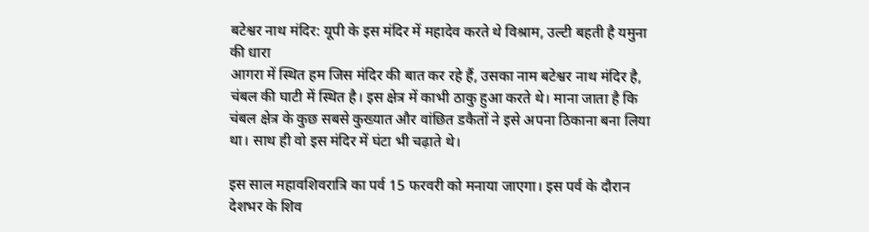बटेश्वर नाथ मंदिर: यूपी के इस मंदिर में महादेव करते थे विश्राम, उल्टी बहती है यमुना की धारा
आगरा में स्थित हम जिस मंदिर की बात कर रहे हैं, उसका नाम बटेश्वर नाथ मंदिर है, चंबल की घाटी में स्थित है। इस क्षेत्र में काभी ठाकु हुआ करते थे। माना जाता है कि चंबल क्षेत्र के कुछ सबसे कुख्यात और वांछित डकैतों ने इसे अपना ठिकाना बना लिया था। साथ ही वो इस मंदिर में घंटा भी चढ़ाते थे।

इस साल महावशिवरात्रि का पर्व 15 फरवरी को मनाया जाएगा। इस पर्व के दौरान देशभर के शिव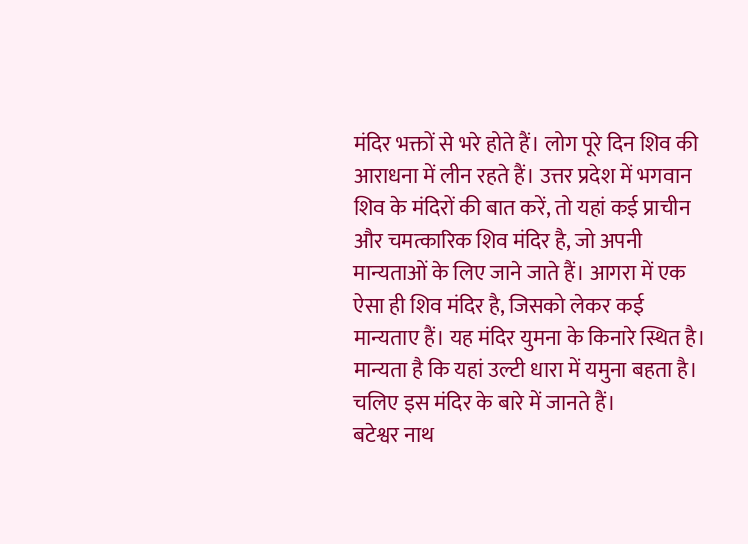मंदिर भक्तों से भरे होते हैं। लोग पूरे दिन शिव की आराधना में लीन रहते हैं। उत्तर प्रदेश में भगवान शिव के मंदिरों की बात करें, तो यहां कई प्राचीन और चमत्कारिक शिव मंदिर है, जो अपनी मान्यताओं के लिए जाने जाते हैं। आगरा में एक ऐसा ही शिव मंदिर है, जिसको लेकर कई मान्यताए हैं। यह मंदिर युमना के किनारे स्थित है। मान्यता है कि यहां उल्टी धारा में यमुना बहता है। चलिए इस मंदिर के बारे में जानते हैं।
बटेश्वर नाथ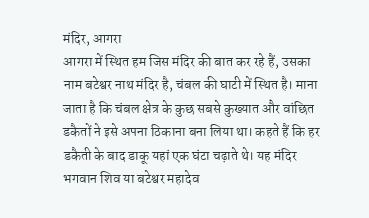मंदिर, आगरा
आगरा में स्थित हम जिस मंदिर की बात कर रहे हैं, उसका नाम बटेश्वर नाथ मंदिर है, चंबल की घाटी में स्थित है। माना जाता है कि चंबल क्षेत्र के कुछ सबसे कुख्यात और वांछित डकैतों ने इसे अपना ठिकाना बना लिया था। कहते हैं कि हर डकैती के बाद डाकू यहां एक घंटा चढ़ाते थे। यह मंदिर भगवान शिव या बटेश्वर महादेव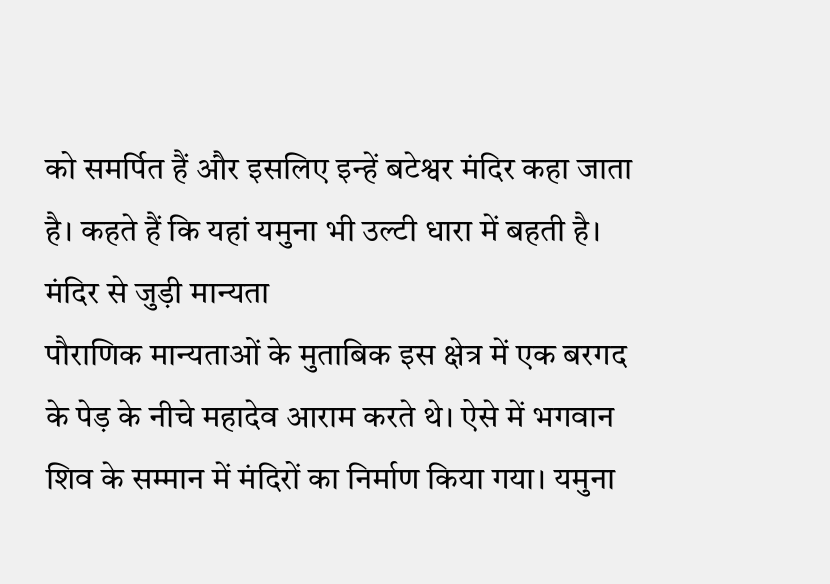को समर्पित हैं और इसलिए इन्हें बटेश्वर मंदिर कहा जाता है। कहते हैं कि यहां यमुना भी उल्टी धारा में बहती है।
मंदिर से जुड़ी मान्यता
पौराणिक मान्यताओं के मुताबिक इस क्षेत्र में एक बरगद के पेड़ के नीचे महादेव आराम करते थे। ऐसे में भगवान शिव के सम्मान में मंदिरों का निर्माण किया गया। यमुना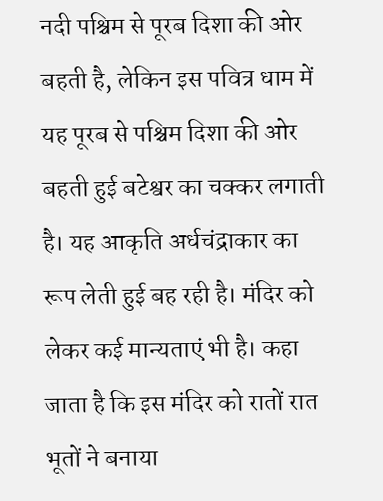नदी पश्चिम से पूरब दिशा की ओर बहती है, लेकिन इस पवित्र धाम में यह पूरब से पश्चिम दिशा की ओर बहती हुई बटेश्वर का चक्कर लगाती है। यह आकृति अर्धचंद्राकार का रूप लेती हुई बह रही है। मंदिर को लेकर कई मान्यताएं भी है। कहा जाता है कि इस मंदिर को रातों रात भूतों ने बनाया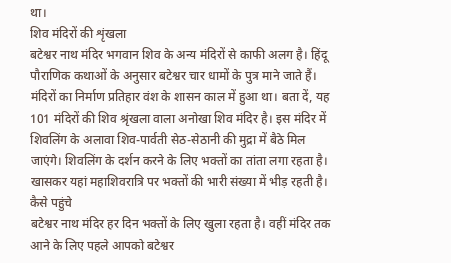था।
शिव मंदिरों की शृंखला
बटेश्वर नाथ मंदिर भगवान शिव के अन्य मंदिरों से काफी अलग है। हिंदू पौराणिक कथाओं के अनुसार बटेश्वर चार धामों के पुत्र माने जाते हैं। मंदिरों का निर्माण प्रतिहार वंश के शासन काल में हुआ था। बता दें, यह 101 मंदिरों की शिव श्रृंखला वाला अनोखा शिव मंदिर है। इस मंदिर में शिवलिंग के अलावा शिव-पार्वती सेठ-सेठानी की मुद्रा में बैठे मिल जाएंगे। शिवलिंग के दर्शन करने के लिए भक्तों का तांता लगा रहता है। खासकर यहां महाशिवरात्रि पर भक्तों की भारी संख्या में भीड़ रहती है।
कैसे पहुंचे
बटेश्वर नाथ मंदिर हर दिन भक्तों के लिए खुला रहता है। वहीं मंदिर तक आने के लिए पहले आपको बटेश्वर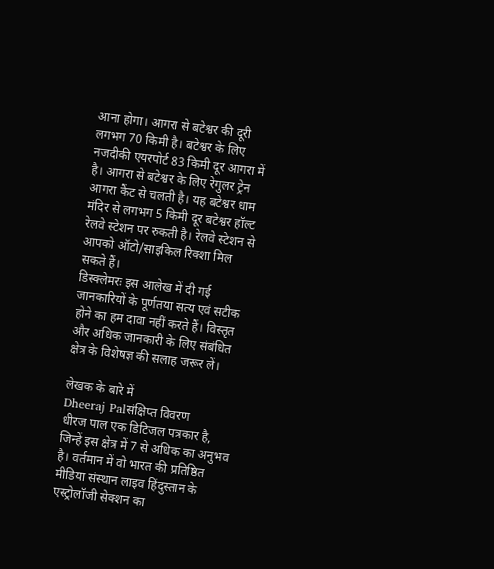आना होगा। आगरा से बटेश्वर की दूरी लगभग 70 किमी है। बटेश्वर के लिए नजदीकी एयरपोर्ट 83 किमी दूर आगरा में है। आगरा से बटेश्वर के लिए रेगुलर ट्रेन आगरा कैंट से चलती है। यह बटेश्वर धाम मंदिर से लगभग 5 किमी दूर बटेश्वर हॉल्ट रेलवे स्टेशन पर रुकती है। रेलवे स्टेशन से आपको ऑटो/साइकिल रिक्शा मिल सकते हैं।
डिस्क्लेमरः इस आलेख में दी गई जानकारियों के पूर्णतया सत्य एवं सटीक होने का हम दावा नहीं करते हैं। विस्तृत और अधिक जानकारी के लिए संबंधित क्षेत्र के विशेषज्ञ की सलाह जरूर लें।

लेखक के बारे में
Dheeraj Palसंक्षिप्त विवरण
धीरज पाल एक डिटिजल पत्रकार है, जिन्हें इस क्षेत्र में 7 से अधिक का अनुभव है। वर्तमान में वो भारत की प्रतिष्ठित मीडिया संस्थान लाइव हिंदुस्तान के एस्ट्रोलॉजी सेक्शन का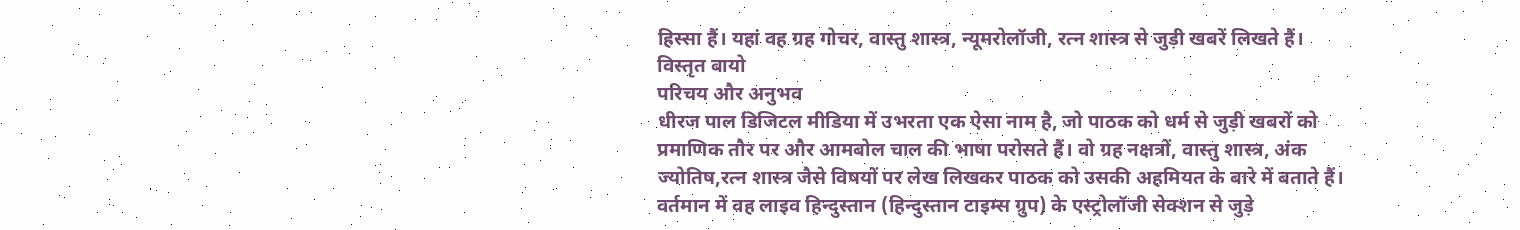हिस्सा हैं। यहां वह ग्रह गोचर, वास्तु शास्त्र, न्यूमरोलॉजी, रत्न शास्त्र से जुड़ी खबरें लिखते हैं।
विस्तृत बायो
परिचय और अनुभव
धीरज पाल डिजिटल मीडिया में उभरता एक ऐसा नाम है, जो पाठक को धर्म से जुड़ी खबरों को प्रमाणिक तौर पर और आमबोल चाल की भाषा परोसते हैं। वो ग्रह नक्षत्रों, वास्तु शास्त्र, अंक ज्योतिष,रत्न शास्त्र जैसे विषयों पर लेख लिखकर पाठक को उसकी अहमियत के बारे में बताते हैं। वर्तमान में वह लाइव हिन्दुस्तान (हिन्दुस्तान टाइम्स ग्रुप) के एस्ट्रोलॉजी सेक्शन से जुड़े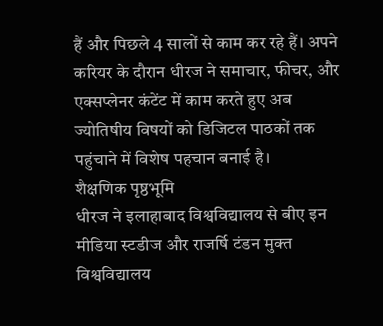हैं और पिछले 4 सालों से काम कर रहे हैं। अपने करियर के दौरान धीरज ने समाचार, फीचर, और एक्सप्लेनर कंटेंट में काम करते हुए अब ज्योतिषीय विषयों को डिजिटल पाठकों तक पहुंचाने में विशेष पहचान बनाई है।
शैक्षणिक पृष्ठभूमि
धीरज ने इलाहाबाद विश्वविद्यालय से बीए इन मीडिया स्टडीज और राजर्षि टंडन मुक्त विश्वविद्यालय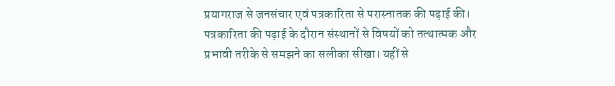प्रयागराज से जनसंचार एवं पत्रकारिता से परास्नातक की पढ़ाई की। पत्रकारिता की पढ़ाई के दौरान संस्थानों से विषयों को तत्थात्मक और प्रभावी तरीके से समझने का सलीका सीखा। यहीं से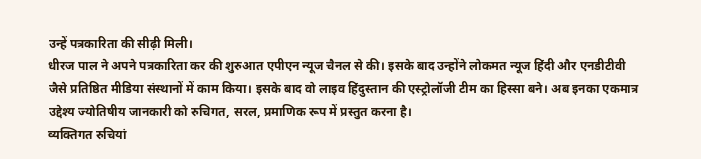उन्हें पत्रकारिता की सीढ़ी मिली।
धीरज पाल ने अपने पत्रकारिता कर की शुरुआत एपीएन न्यूज चैनल से की। इसके बाद उन्होंने लोकमत न्यूज हिंदी और एनडीटीवी जैसे प्रतिष्ठित मीडिया संस्थानों में काम किया। इसके बाद वो लाइव हिंदुस्तान की एस्ट्रोलॉजी टीम का हिस्सा बने। अब इनका एकमात्र उद्देश्य ज्योतिषीय जानकारी को रुचिगत, सरल, प्रमाणिक रूप में प्रस्तुत करना है।
व्यक्तिगत रुचियां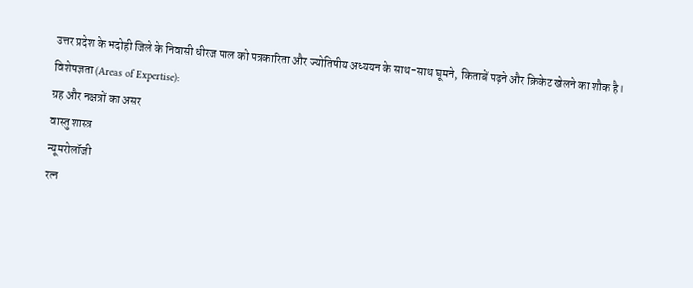उत्तर प्रदेश के भदोही जिले के निवासी धीरज पाल को पत्रकारिता और ज्योतिषीय अध्ययन के साथ-साथ घूमने, किताबें पढ़ने और क्रिकेट खेलने का शौक है।
विशेषज्ञता (Areas of Expertise):
ग्रह और नक्षत्रों का असर
वास्तु शास्त्र
न्यूमरोलॉजी
रत्न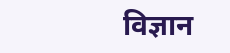विज्ञान